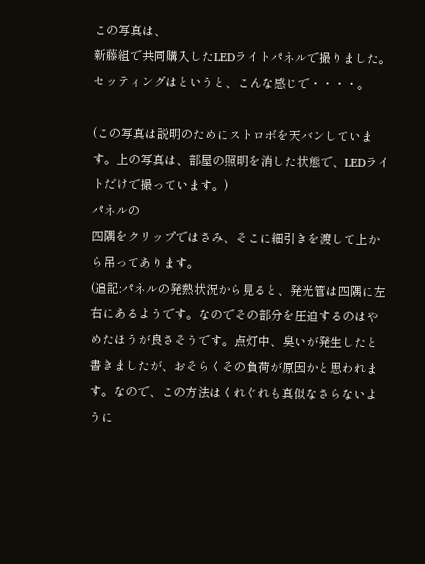この写真は、
新藤組で共同購入したLEDライトパネルで撮りました。
セッティングはというと、こんな感じで・・・・。

(この写真は説明のためにストロボを天バンしています。上の写真は、部屋の照明を消した状態で、LEDライトだけで撮っています。)
パネルの
四隅をクリップではさみ、そこに細引きを渡して上から吊ってあります。
(追記:パネルの発熱状況から見ると、発光管は四隅に左右にあるようです。なのでその部分を圧迫するのはやめたほうが良さそうです。点灯中、臭いが発生したと書きましたが、おそらくその負荷が原因かと思われます。なので、この方法はくれぐれも真似なさらないように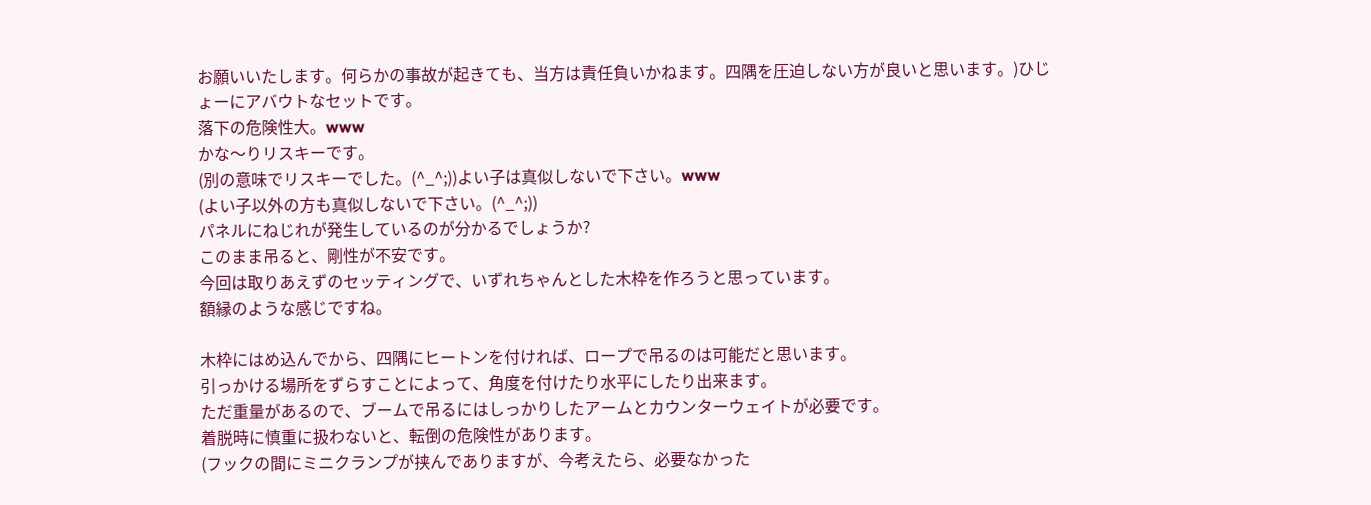お願いいたします。何らかの事故が起きても、当方は責任負いかねます。四隅を圧迫しない方が良いと思います。)ひじょーにアバウトなセットです。
落下の危険性大。www
かな〜りリスキーです。
(別の意味でリスキーでした。(^_^;))よい子は真似しないで下さい。www
(よい子以外の方も真似しないで下さい。(^_^;))
パネルにねじれが発生しているのが分かるでしょうか?
このまま吊ると、剛性が不安です。
今回は取りあえずのセッティングで、いずれちゃんとした木枠を作ろうと思っています。
額縁のような感じですね。

木枠にはめ込んでから、四隅にヒートンを付ければ、ロープで吊るのは可能だと思います。
引っかける場所をずらすことによって、角度を付けたり水平にしたり出来ます。
ただ重量があるので、ブームで吊るにはしっかりしたアームとカウンターウェイトが必要です。
着脱時に慎重に扱わないと、転倒の危険性があります。
(フックの間にミニクランプが挟んでありますが、今考えたら、必要なかった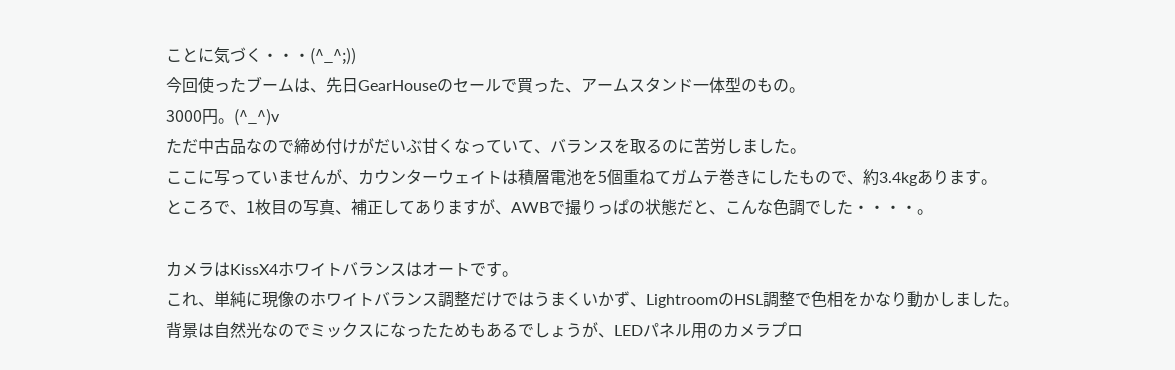ことに気づく・・・(^_^;))
今回使ったブームは、先日GearHouseのセールで買った、アームスタンド一体型のもの。
3000円。(^_^)v
ただ中古品なので締め付けがだいぶ甘くなっていて、バランスを取るのに苦労しました。
ここに写っていませんが、カウンターウェイトは積層電池を5個重ねてガムテ巻きにしたもので、約3.4kgあります。
ところで、1枚目の写真、補正してありますが、AWBで撮りっぱの状態だと、こんな色調でした・・・・。

カメラはKissX4ホワイトバランスはオートです。
これ、単純に現像のホワイトバランス調整だけではうまくいかず、LightroomのHSL調整で色相をかなり動かしました。
背景は自然光なのでミックスになったためもあるでしょうが、LEDパネル用のカメラプロ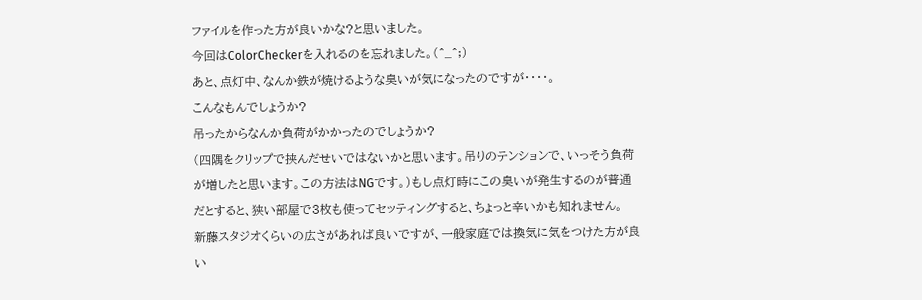ファイルを作った方が良いかな?と思いました。
今回はColorCheckerを入れるのを忘れました。(^_^;)
あと、点灯中、なんか鉄が焼けるような臭いが気になったのですが・・・・。
こんなもんでしょうか?
吊ったからなんか負荷がかかったのでしょうか?
(四隅をクリップで挟んだせいではないかと思います。吊りのテンションで、いっそう負荷が増したと思います。この方法はNGです。)もし点灯時にこの臭いが発生するのが普通だとすると、狭い部屋で3枚も使ってセッティングすると、ちょっと辛いかも知れません。
新藤スタジオくらいの広さがあれば良いですが、一般家庭では換気に気をつけた方が良い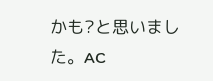かも?と思いました。AC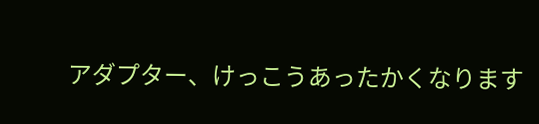アダプター、けっこうあったかくなります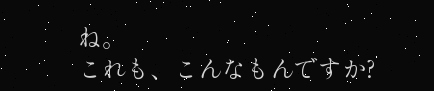ね。
これも、こんなもんですか?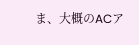ま、大概のACア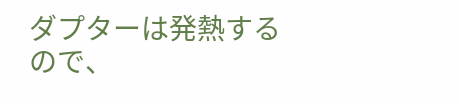ダプターは発熱するので、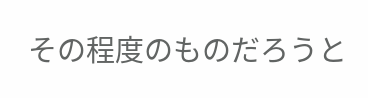その程度のものだろうと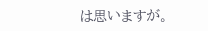は思いますが。